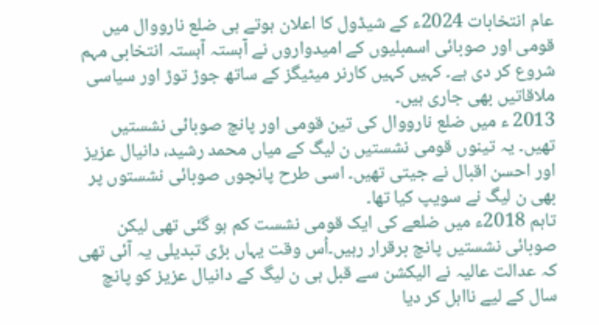عام انتخابات 2024ء کے شیڈول کا اعلان ہوتے ہی ضلع نارووال میں قومی اور صوبائی اسمبلیوں کے امیدواروں نے آہستہ آہستہ انتخابی مہم شروع کر دی ہے۔ کہیں کہیں کارنر میٹیگز کے ساتھ جوڑ توڑ اور سیاسی ملاقاتیں بھی جاری ہیں۔
2013 ء میں ضلع نارووال کی تین قومی اور پانچ صوبائی نشستیں تھیں۔ یہ تینوں قومی نشستیں ن لیگ کے میاں محمد رشید، دانیال عزیز اور احسن اقبال نے جیتی تھیں۔ اسی طرح پانچوں صوبائی نشستوں پر بھی ن لیگ نے سویپ کیا تھا۔
تاہم 2018ء میں ضلعے کی ایک قومی نشست کم ہو گئی تھی لیکن صوبائی نشستیں پانچ برقرار رہیں۔اُس وقت یہاں بڑی تبدیلی یہ آئی تھی کہ عدالت عالیہ نے الیکشن سے قبل ہی ن لیگ کے دانیال عزیز کو پانچ سال کے لیے نااہل کر دیا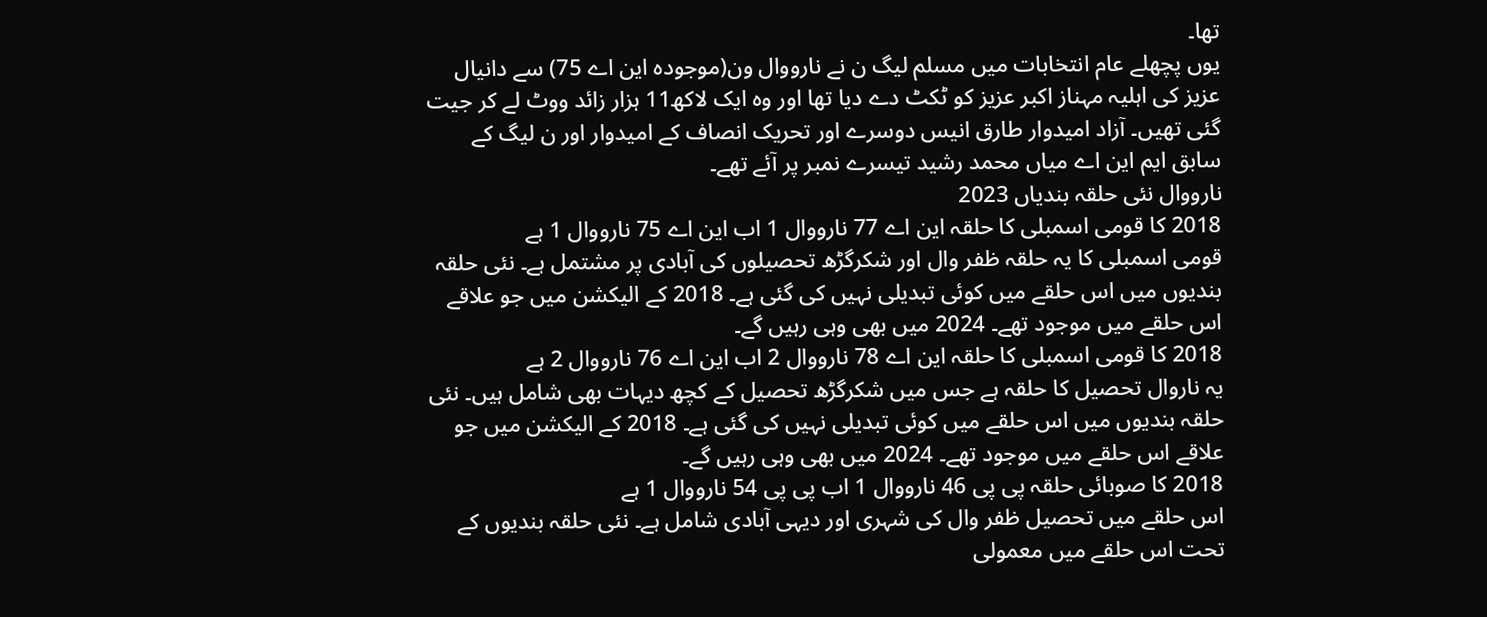تھا۔
یوں پچھلے عام انتخابات میں مسلم لیگ ن نے نارووال ون(موجودہ این اے 75) سے دانیال عزیز کی اہلیہ مہناز اکبر عزیز کو ٹکٹ دے دیا تھا اور وہ ایک لاکھ11 ہزار زائد ووٹ لے کر جیت گئی تھیں۔ آزاد امیدوار طارق انیس دوسرے اور تحریک انصاف کے امیدوار اور ن لیگ کے سابق ایم این اے میاں محمد رشید تیسرے نمبر پر آئے تھے۔
نارووال نئی حلقہ بندیاں 2023
2018 کا قومی اسمبلی کا حلقہ این اے 77 نارووال 1 اب این اے 75 نارووال 1 ہے
قومی اسمبلی کا یہ حلقہ ظفر وال اور شکرگڑھ تحصیلوں کی آبادی پر مشتمل ہے۔ نئی حلقہ بندیوں میں اس حلقے میں کوئی تبدیلی نہیں کی گئی ہے۔ 2018 کے الیکشن میں جو علاقے اس حلقے میں موجود تھے۔ 2024 میں بھی وہی رہیں گے۔
2018 کا قومی اسمبلی کا حلقہ این اے 78 نارووال 2 اب این اے 76 نارووال 2 ہے
یہ ناروال تحصیل کا حلقہ ہے جس میں شکرگڑھ تحصیل کے کچھ دیہات بھی شامل ہیں۔ نئی حلقہ بندیوں میں اس حلقے میں کوئی تبدیلی نہیں کی گئی ہے۔ 2018 کے الیکشن میں جو علاقے اس حلقے میں موجود تھے۔ 2024 میں بھی وہی رہیں گے۔
2018 کا صوبائی حلقہ پی پی 46 نارووال 1 اب پی پی 54 نارووال 1 ہے
اس حلقے میں تحصیل ظفر وال کی شہری اور دیہی آبادی شامل ہے۔ نئی حلقہ بندیوں کے تحت اس حلقے میں معمولی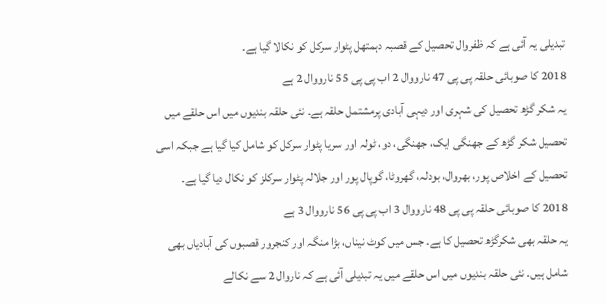تبدیلی یہ آئی ہے کہ ظفروال تحصیل کے قصبہ دہمتھل پٹوار سرکل کو نکالا گیا ہے۔
2018 کا صوبائی حلقہ پی پی 47 نارووال 2 اب پی پی 55 نارووال 2 ہے
یہ شکر گڑھ تحصیل کی شہری اور دیہی آبادی پرمشتمل حلقہ ہے۔ نئی حلقہ بندیوں میں اس حلقے میں تحصیل شکر گڑھ کے جھنگی ایک، جھنگی، دو، ٹولہ اور سریا پٹوار سرکل کو شامل کیا گیا ہے جبکہ اسی تحصیل کے اخلاص پور، بھروال، بودلہ، گھروٹا، گوپال پور اور جلالہ پٹوار سرکلز کو نکال دیا گیا ہے۔
2018 کا صوبائی حلقہ پی پی 48 نارووال 3 اب پی پی 56 نارووال 3 ہے
یہ حلقہ بھی شکرگڑھ تحصیل کا ہے۔ جس میں کوٹ نیناں، بڑا منگہ اور کنجرور قصبوں کی آبادیاں بھی شامل ہیں۔ نئی حلقہ بندیوں میں اس حلقے میں یہ تبدیلی آئی ہے کہ ناروال 2 سے نکالے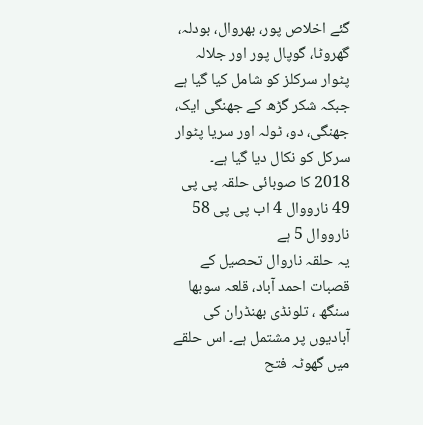گئے اخلاص پور، بھروال، بودلہ، گھروٹا، گوپال پور اور جلالہ پٹوار سرکلز کو شامل کیا گیا ہے جبکہ شکر گڑھ کے جھنگی ایک، جھنگی، دو، ٹولہ اور سریا پٹوار سرکل کو نکال دیا گیا ہے۔
2018 کا صوبائی حلقہ پی پی 49 نارووال 4 اب پی پی 58 نارووال 5 ہے
یہ حلقہ ناروال تحصیل کے قصبات احمد آباد، قلعہ سوبھا سنگھ ، تلونڈی بھنڈران کی آبادیوں پر مشتمل ہے۔ اس حلقے میں گھوٹہ فتح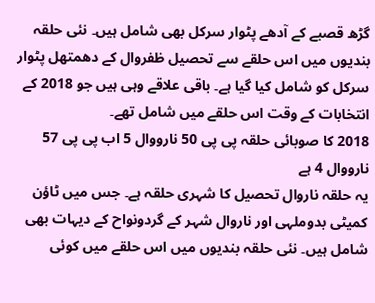گڑھ قصبے کے آدھے پٹوار سرکل بھی شامل ہیں۔ نئی حلقہ بندیوں میں اس حلقے سے تحصیل ظفروال کے دھمتھل پٹوار سرکل کو شامل کیا گیا ہے۔ باقی علاقے وہی ہیں جو 2018 کے انتخابات کے وقت اس حلقے میں شامل تھے۔
2018 کا صوبائی حلقہ پی پی 50 نارووال 5 اب پی پی 57 نارووال 4 ہے
یہ حلقہ ناروال تحصیل کا شہری حلقہ ہے۔ جس میں ٹاؤن کمیٹی بدوملہی اور ناروال شہر کے گردونواح کے دیہات بھی شامل ہیں۔ نئی حلقہ بندیوں میں اس حلقے میں کوئی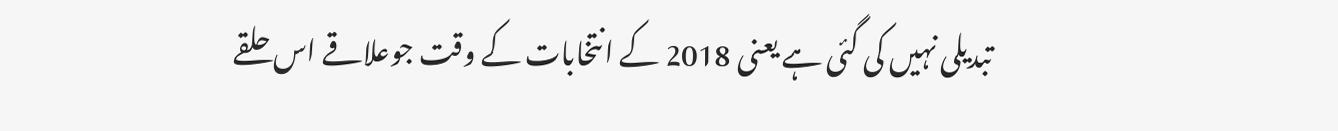تبدیلی نہیں کی گئی ہے یعنی 2018 کے انتخابات کے وقت جوعلاقے اس حلقے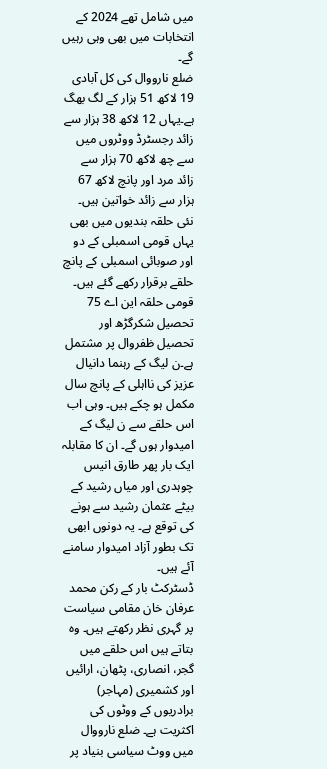میں شامل تھے 2024 کے انتخابات میں بھی وہی رہیں گے۔
ضلع نارووال کی کل آبادی 19 لاکھ 51 ہزار کے لگ بھگ ہے۔یہاں 12 لاکھ 38 ہزار سے زائد رجسٹرڈ ووٹروں میں سے چھ لاکھ 70 ہزار سے زائد مرد اور پانچ لاکھ 67 ہزار سے زائد خواتین ہیں۔
نئی حلقہ بندیوں میں بھی یہاں قومی اسمبلی کے دو اور صوبائی اسمبلی کے پانچ حلقے برقرار رکھے گئے ہیں۔
قومی حلقہ این اے 75 تحصیل شکرگڑھ اور تحصیل ظفروال پر مشتمل ہے۔ن لیگ کے رہنما دانیال عزیز کی نااہلی کے پانچ سال مکمل ہو چکے ہیں۔ وہی اب اس حلقے سے ن لیگ کے امیدوار ہوں گے۔ ان کا مقابلہ ایک بار پھر طارق انیس چوہدری اور میاں رشید کے بیٹے عثمان رشید سے ہونے کی توقع ہے۔ یہ دونوں ابھی تک بطور آزاد امیدوار سامنے آئے ہیں۔
ڈسٹرکٹ بار کے رکن محمد عرفان خان مقامی سیاست پر گہری نظر رکھتے ہیں۔ وہ بتاتے ہیں اس حلقے میں گجر، انصاری، پٹھان، ارائیں اور کشمیری (مہاجر) برادریوں کے ووٹوں کی اکثریت ہے۔ ضلع نارووال میں ووٹ سیاسی بنیاد پر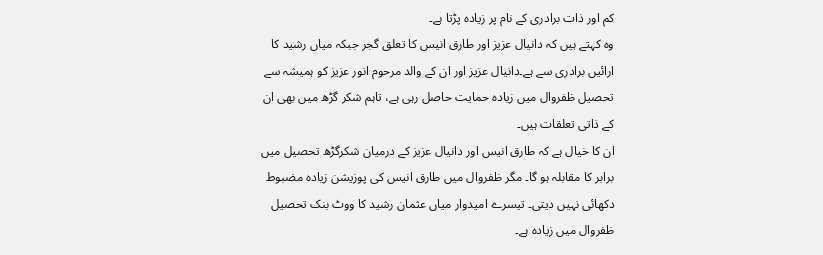کم اور ذات برادری کے نام پر زیادہ پڑتا ہے۔
وہ کہتے ہیں کہ دانیال عزیز اور طارق انیس کا تعلق گجر جبکہ میاں رشید کا ارائیں برادری سے ہے۔دانیال عزیز اور ان کے والد مرحوم انور عزیز کو ہمیشہ سے تحصیل ظفروال میں زیادہ حمایت حاصل رہی ہے، تاہم شکر گڑھ میں بھی ان کے ذاتی تعلقات ہیں۔
ان کا خیال ہے کہ طارق انیس اور دانیال عزیز کے درمیان شکرگڑھ تحصیل میں برابر کا مقابلہ ہو گا۔ مگر ظفروال میں طارق انیس کی پوزیشن زیادہ مضبوط دکھائی نہیں دیتی۔ تیسرے امیدوار میاں عثمان رشید کا ووٹ بنک تحصیل ظفروال میں زیادہ ہے۔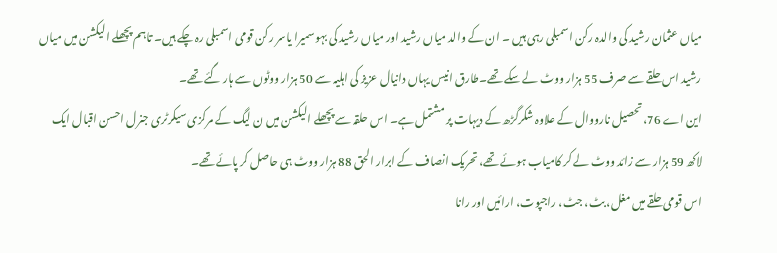میاں عثمان رشید کی والدہ رکن اسمبلی رہی ہیں ۔ ان کے والد میاں رشید اور میاں رشید کی بہو سمیرا یاسر رکن قومی اسمبلی رہ چکے ہیں۔ تاہم پچھلے الیکشن میں میاں رشید اس حلقے سے صرف 55 ہزار ووٹ لے سکے تھے۔طارق انیس یہاں دانیال عزیز کی اہلیہ سے 50 ہزار ووٹوں سے ہار گئے تھے۔
این اے 76، تحصیل نارووال کے علاوہ شکرگڑھ کے دیہات پر مشتمل ہے۔ اس حلقہ سے پچھلے الیکشن میں ن لیگ کے مرکزی سیکرٹری جنرل احسن اقبال ایک لاکھ 59 ہزار سے زائد ووٹ لے کر کامیاب ہوئے تھے، تحریک انصاف کے ابرار الحق 88 ہزار ووٹ ہی حاصل کر پائے تھے۔
اس قومی حلقے میں مغل، بٹ، جٹ، راجپوت، ارائیں اور رانا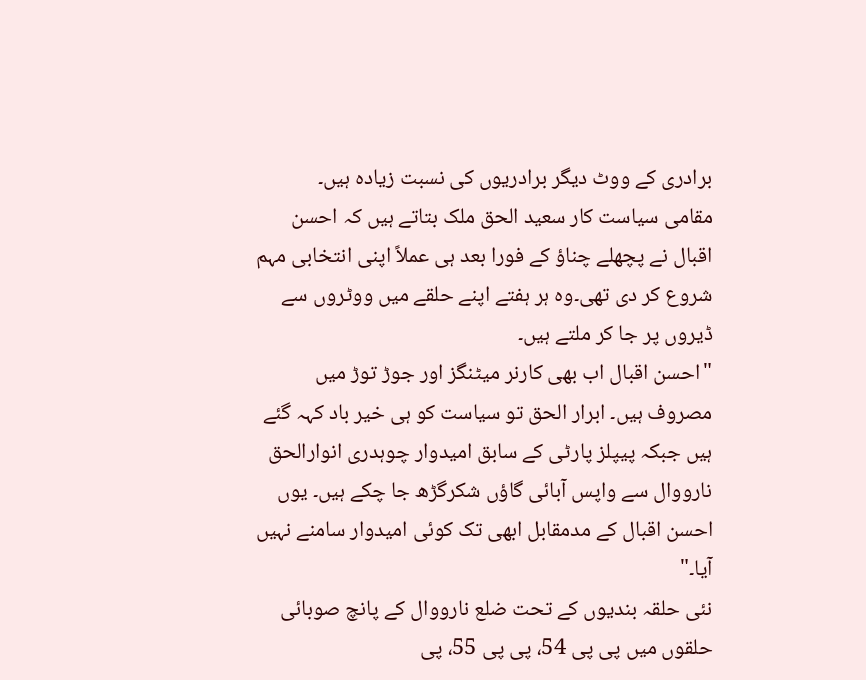برادری کے ووٹ دیگر برادریوں کی نسبت زیادہ ہیں۔
مقامی سیاست کار سعید الحق ملک بتاتے ہیں کہ احسن اقبال نے پچھلے چناؤ کے فورا بعد ہی عملاً اپنی انتخابی مہم شروع کر دی تھی۔وہ ہر ہفتے اپنے حلقے میں ووٹروں سے ڈیروں پر جا کر ملتے ہیں۔
"احسن اقبال اب بھی کارنر میٹنگز اور جوڑ توڑ میں مصروف ہیں۔ ابرار الحق تو سیاست کو ہی خیر باد کہہ گئے ہیں جبکہ پیپلز پارٹی کے سابق امیدوار چوہدری انوارالحق نارووال سے واپس آبائی گاؤں شکرگڑھ جا چکے ہیں۔ یوں احسن اقبال کے مدمقابل ابھی تک کوئی امیدوار سامنے نہیں آیا۔"
نئی حلقہ بندیوں کے تحت ضلع نارووال کے پانچ صوبائی حلقوں میں پی پی 54، پی پی 55، پی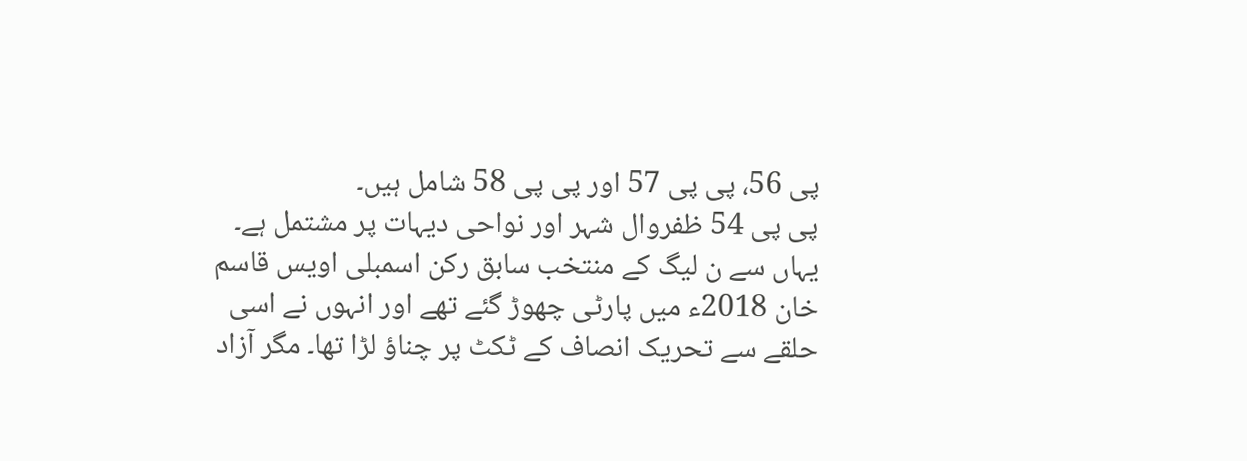پی 56، پی پی 57 اور پی پی 58 شامل ہیں۔
پی پی 54 ظفروال شہر اور نواحی دیہات پر مشتمل ہے۔ یہاں سے ن لیگ کے منتخب سابق رکن اسمبلی اویس قاسم خان 2018ء میں پارٹی چھوڑ گئے تھے اور انہوں نے اسی حلقے سے تحریک انصاف کے ٹکٹ پر چناؤ لڑا تھا۔ مگر آزاد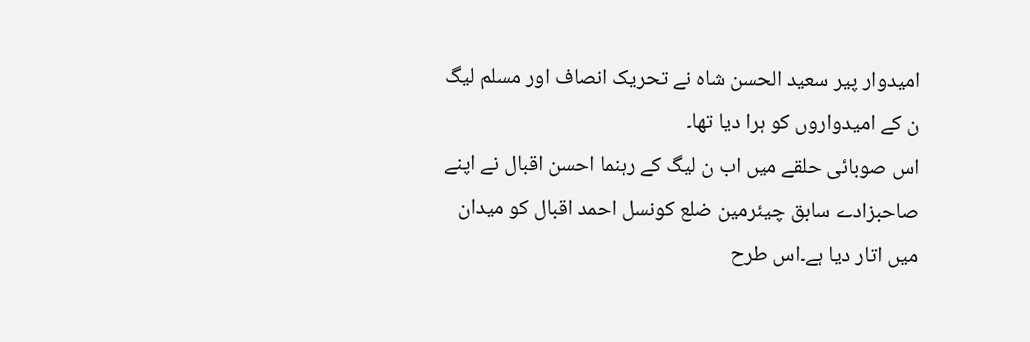امیدوار پیر سعید الحسن شاہ نے تحریک انصاف اور مسلم لیگ ن کے امیدواروں کو ہرا دیا تھا۔
اس صوبائی حلقے میں اب ن لیگ کے رہنما احسن اقبال نے اپنے صاحبزادے سابق چیئرمین ضلع کونسل احمد اقبال کو میدان میں اتار دیا ہے۔اس طرح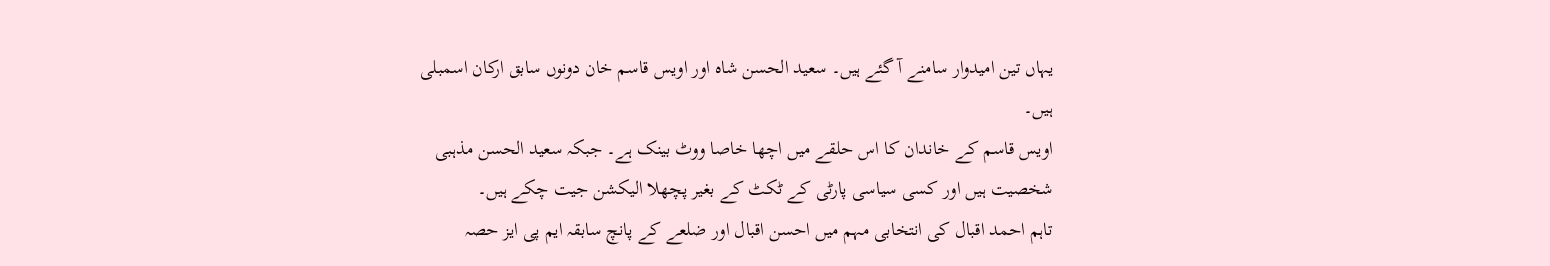یہاں تین امیدوار سامنے آ گئے ہیں۔ سعید الحسن شاہ اور اویس قاسم خان دونوں سابق ارکان اسمبلی ہیں۔
اویس قاسم کے خاندان کا اس حلقے میں اچھا خاصا ووٹ بینک ہے۔ جبکہ سعید الحسن مذہبی شخصیت ہیں اور کسی سیاسی پارٹی کے ٹکٹ کے بغیر پچھلا الیکشن جیت چکے ہیں۔
تاہم احمد اقبال کی انتخابی مہم میں احسن اقبال اور ضلعے کے پانچ سابقہ ایم پی ایز حصہ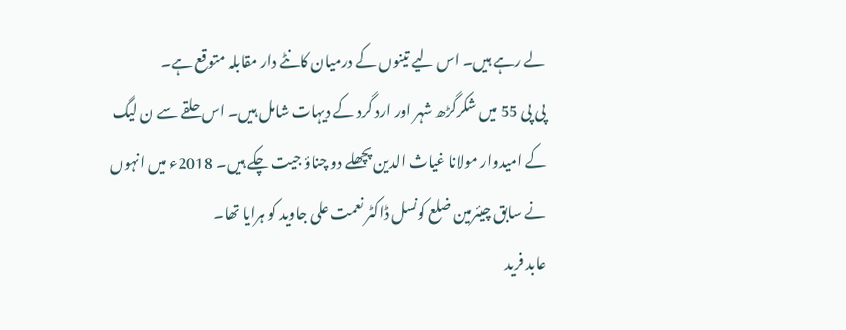لے رہے ہیں۔ اس لیے تینوں کے درمیان کانٹے دار مقابلہ متوقع ہے۔
پی پی 55 میں شکرگڑھ شہر اور ارد گرد کے دیہات شامل ہیں۔ اس حلقے سے ن لیگ کے امیدوار مولانا غیاث الدین پچھلے دو چناؤ جیت چکے ہیں۔ 2018ء میں انہوں نے سابق چیئرمین ضلع کونسل ڈاکٹر نعمت علی جاوید کو ہرایا تھا۔
عابد فرید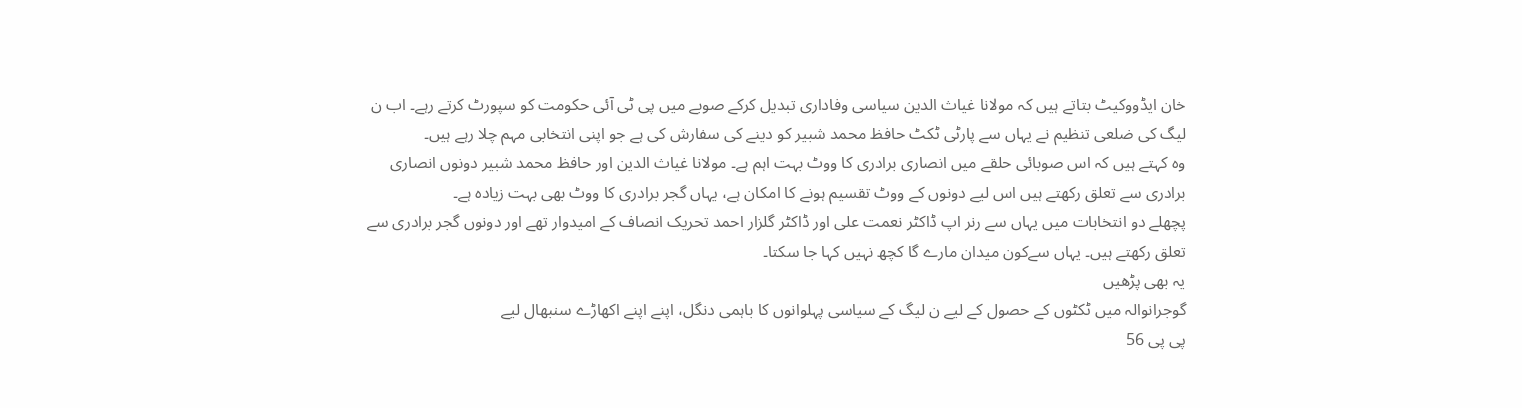خان ایڈووکیٹ بتاتے ہیں کہ مولانا غیاث الدین سیاسی وفاداری تبدیل کرکے صوبے میں پی ٹی آئی حکومت کو سپورٹ کرتے رہے۔ اب ن لیگ کی ضلعی تنظیم نے یہاں سے پارٹی ٹکٹ حافظ محمد شبیر کو دینے کی سفارش کی ہے جو اپنی انتخابی مہم چلا رہے ہیں۔
وہ کہتے ہیں کہ اس صوبائی حلقے میں انصاری برادری کا ووٹ بہت اہم ہے۔ مولانا غیاث الدین اور حافظ محمد شبیر دونوں انصاری برادری سے تعلق رکھتے ہیں اس لیے دونوں کے ووٹ تقسیم ہونے کا امکان ہے، یہاں گجر برادری کا ووٹ بھی بہت زیادہ ہے۔
پچھلے دو انتخابات میں یہاں سے رنر اپ ڈاکٹر نعمت علی اور ڈاکٹر گلزار احمد تحریک انصاف کے امیدوار تھے اور دونوں گجر برادری سے تعلق رکھتے ہیں۔ یہاں سےکون میدان مارے گا کچھ نہیں کہا جا سکتا۔
یہ بھی پڑھیں
گوجرانوالہ میں ٹکٹوں کے حصول کے لیے ن لیگ کے سیاسی پہلوانوں کا باہمی دنگل، اپنے اپنے اکھاڑے سنبھال لیے
پی پی 56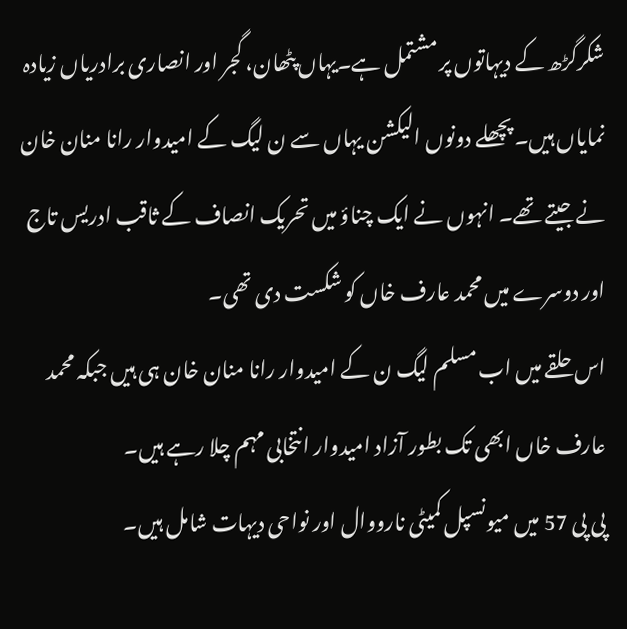شکرگڑھ کے دیہاتوں پر مشتمل ہے۔یہاں پٹھان، گجر اور انصاری برادریاں زیادہ نمایاں ہیں۔ پچھلے دونوں الیکشن یہاں سے ن لیگ کے امیدوار رانا منان خان نے جیتے تھے۔ انہوں نے ایک چناؤ میں تحریک انصاف کے ثاقب ادریس تاج اور دوسرے میں محمد عارف خاں کو شکست دی تھی۔
اس حلقے میں اب مسلم لیگ ن کے امیدوار رانا منان خان ہی ہیں جبکہ محمد عارف خاں ابھی تک بطور آزاد امیدوار انتخابی مہم چلا رہے ہیں۔
پی پی 57 میں میونسپل کمیٹی نارووال اور نواحی دیہات شامل ہیں۔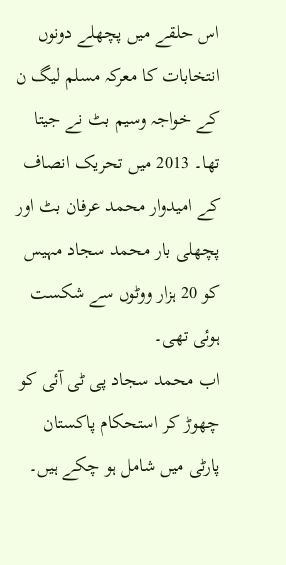اس حلقے میں پچھلے دونوں انتخابات کا معرکہ مسلم لیگ ن کے خواجہ وسیم بٹ نے جیتا تھا۔ 2013 میں تحریک انصاف کے امیدوار محمد عرفان بٹ اور پچھلی بار محمد سجاد مہیس کو 20 ہزار ووٹوں سے شکست ہوئی تھی۔
اب محمد سجاد پی ٹی آئی کو چھوڑ کر استحکام پاکستان پارٹی میں شامل ہو چکے ہیں۔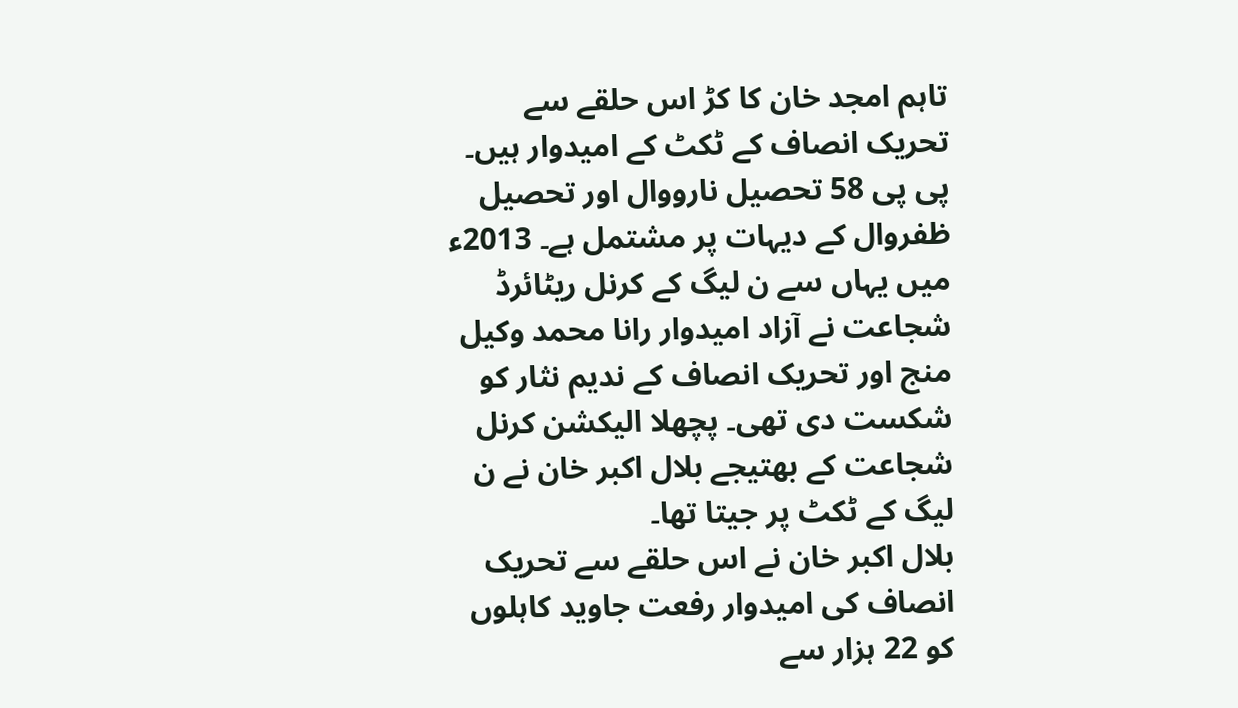تاہم امجد خان کا کڑ اس حلقے سے تحریک انصاف کے ٹکٹ کے امیدوار ہیں۔
پی پی 58 تحصیل نارووال اور تحصیل ظفروال کے دیہات پر مشتمل ہے۔ 2013ء میں یہاں سے ن لیگ کے کرنل ریٹائرڈ شجاعت نے آزاد امیدوار رانا محمد وکیل منج اور تحریک انصاف کے ندیم نثار کو شکست دی تھی۔ پچھلا الیکشن کرنل شجاعت کے بھتیجے بلال اکبر خان نے ن لیگ کے ٹکٹ پر جیتا تھا۔
بلال اکبر خان نے اس حلقے سے تحریک انصاف کی امیدوار رفعت جاوید کاہلوں کو 22 ہزار سے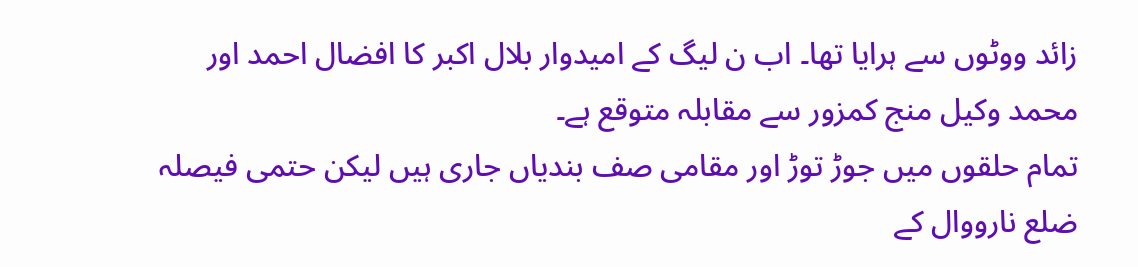زائد ووٹوں سے ہرایا تھا۔ اب ن لیگ کے امیدوار بلال اکبر کا افضال احمد اور محمد وکیل منج کمزور سے مقابلہ متوقع ہے۔
تمام حلقوں میں جوڑ توڑ اور مقامی صف بندیاں جاری ہیں لیکن حتمی فیصلہ ضلع نارووال کے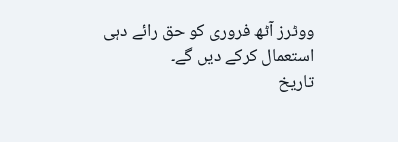ووٹرز آٹھ فروری کو حق رائے دہی استعمال کرکے دیں گے۔
تاریخ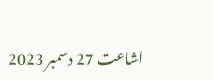اشاعت 27 دسمبر 2023